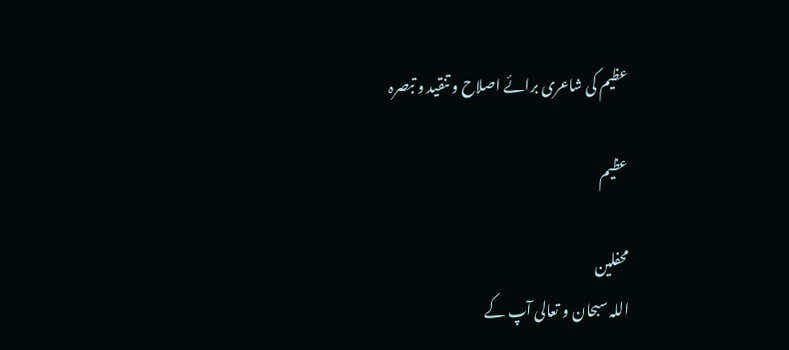عظیم کی شاعری برائے اصلاح و تنقید و تبصرہ

عظیم

محفلین
اللہ سبحان و تعالی آپ کے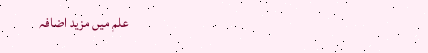علم میں مزید اضافہ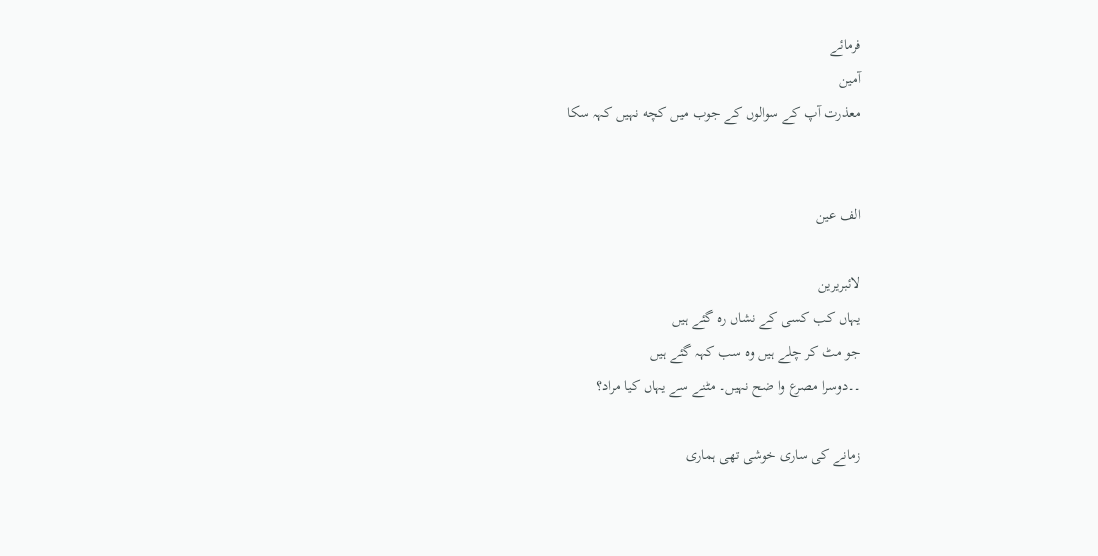فرمائے
آمین
معذرت آپ کے سوالوں کے جوب میں کچه نہیں کہہ سکا


الف عین

لائبریرین
یہاں کب کسی کے نشاں رہ گئے ہیں
جو مٹ کر چلے ہیں وہ سب کہہ گئے ہیں
۔۔دوسرا مصرع وا ضح نہیں۔ مٹنے سے یہاں کیا مراد؟

زمانے کی ساری خوشی تهی ہماری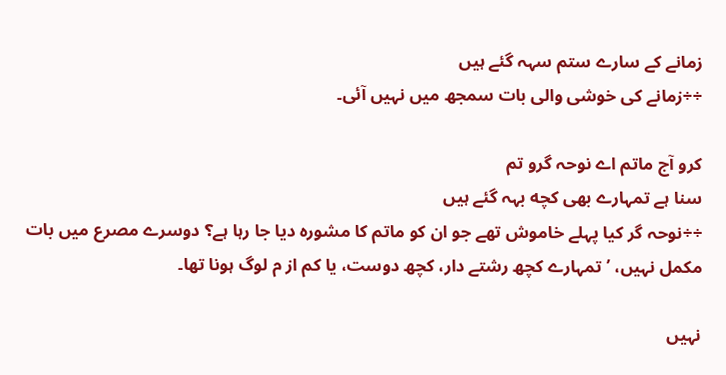زمانے کے سارے ستم سہہ گئے ہیں
÷÷زمانے کی خوشی والی بات سمجھ میں نہیں آئی۔

کرو آج ماتم اے نوحہ گرو تم
سنا ہے تمہارے بهی کچه بہہ گئے ہیں
÷÷نوحہ گر کیا پہلے خاموش تھے جو ان کو ماتم کا مشورہ دیا جا رہا ہے؟ دوسرے مصرع میں بات مکمل نہیں، ’تمہارے کچھ رشتے دار، کچھ دوست، یا کم از م لوگ ہونا تھا۔

نہیں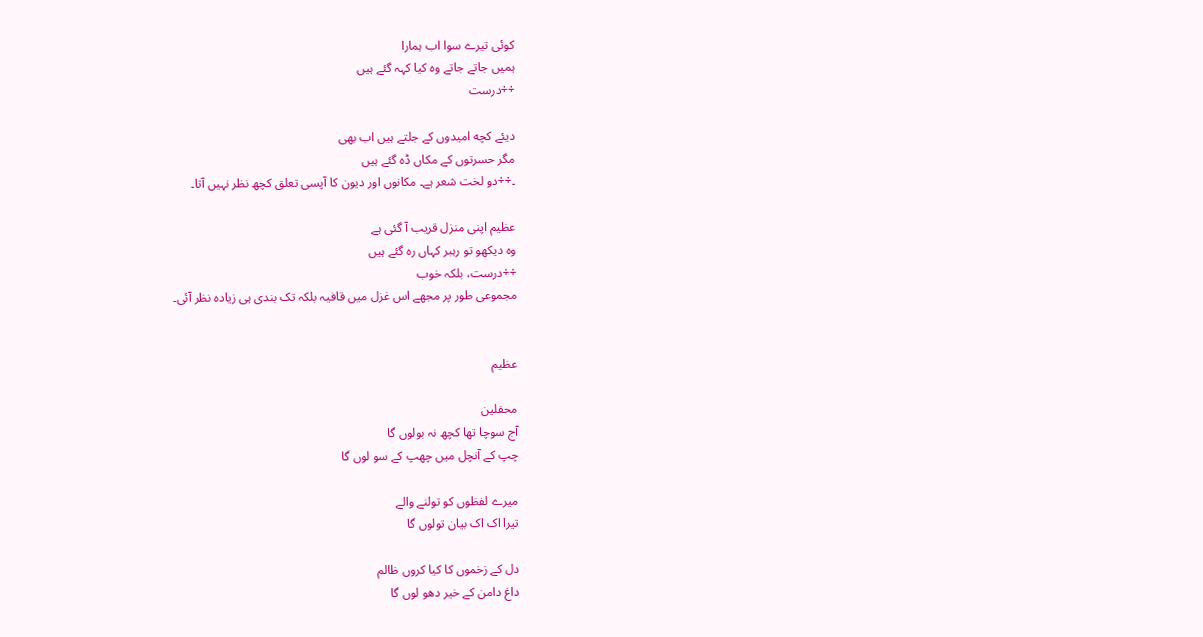کوئی تیرے سوا اب ہمارا
ہمیں جاتے جاتے وہ کیا کہہ گئے ہیں
÷÷درست

دیئے کچه امیدوں کے جلتے ہیں اب بهی
مگر حسرتوں کے مکاں ڈه گئے ہیں
۔÷÷دو لخت شعر ہے۔ مکانوں اور دیون کا آپسی تعلق کچھ نظر نہیں آتا۔

عظیم اپنی منزل قریب آ گئی ہے
وہ دیکهو تو رہبر کہاں رہ گئے ہیں
÷÷درست، بلکہ خوب
مجموعی طور پر مجھے اس غزل میں قافیہ بلکہ تک بندی ہی زیادہ نظر آئی۔


عظیم

محفلین
آج سوچا تها کچھ نہ بولوں گا
چپ کے آنچل میں چهپ کے سو لوں گا

میرے لفظوں کو تولنے والے
تیرا اک اک بیان تولوں گا

دل کے زخموں کا کیا کروں ظالم
داغ دامن کے خیر دهو لوں گا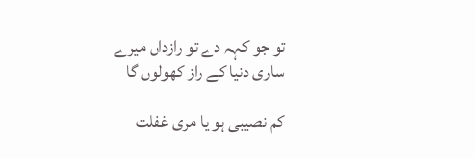تو جو کہہ دے تو رازداں میرے
ساری دنیا کے راز کهولوں گا

کم نصیبی ہو یا مری غفلت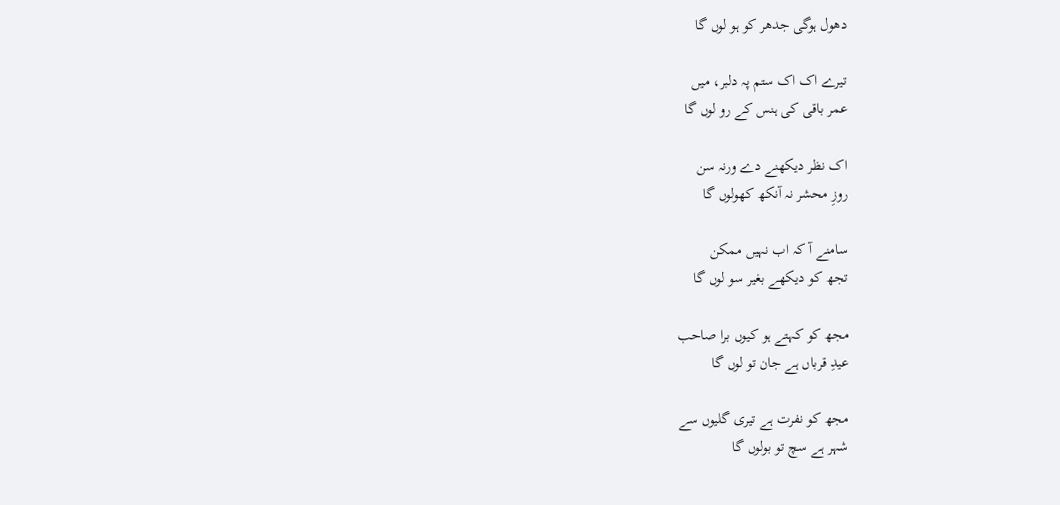دهول ہوگی جدهر کو ہو لوں گا

تیرے اک اک ستم پہ دلبر، میں
عمر باقی کی ہنس کے رو لوں گا

اک نظر دیکهنے دے ورنہ سن
روزِ محشر نہ آنکھ کهولوں گا

سامنے آ کہ اب نہیں ممکن
تجھ کو دیکهے بغیر سو لوں گا

مجھ کو کہتے ہو کیوں برا صاحب
عیدِ قرباں ہے جان تو لوں گا

مجھ کو نفرت ہے تیری گلیوں سے
شہر ہے سچ تو بولوں گا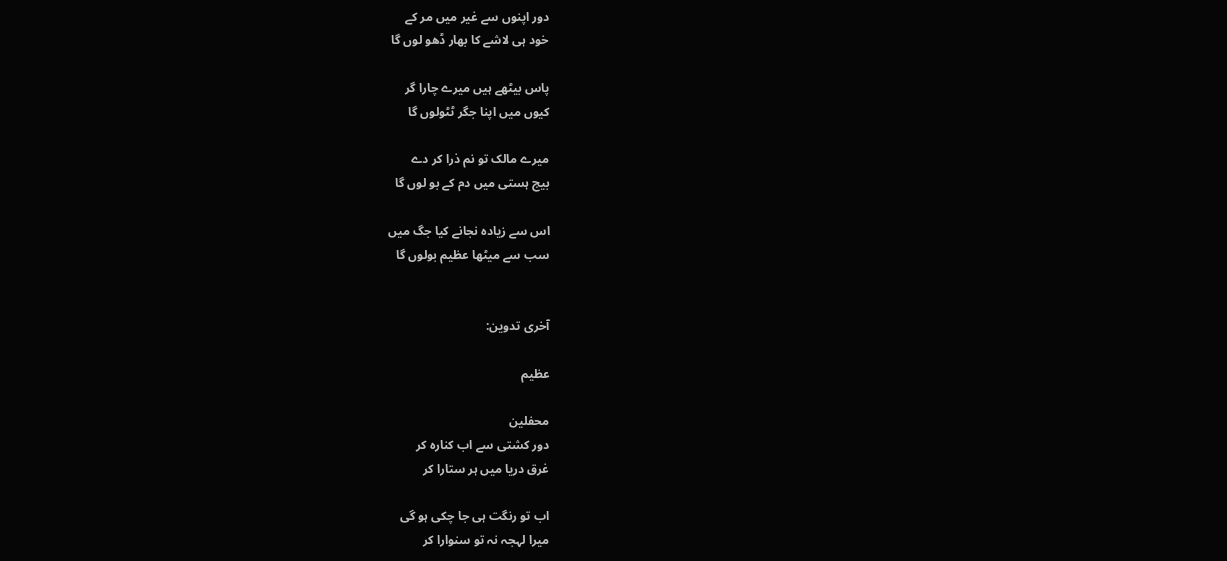دور اپنوں سے غیر میں مر کے
خود ہی لاشے کا بهار ڈهو لوں گا

پاس بیٹهے ہیں میرے چارا گر
کیوں میں اپنا جگر ٹٹولوں گا

میرے مالک تو نم ذرا کر دے
بیج ہستی میں دم کے بو لوں گا

اس سے زیادہ نجانے کیا جگ میں
سب سے میٹها عظیم بولوں گا


آخری تدوین:

عظیم

محفلین
دور کشتی سے اب کنارہ کر
غرق دریا میں ہر ستارا کر

اب تو رنگت ہی جا چکی ہو گی
میرا لہجہ نہ تو سنوارا کر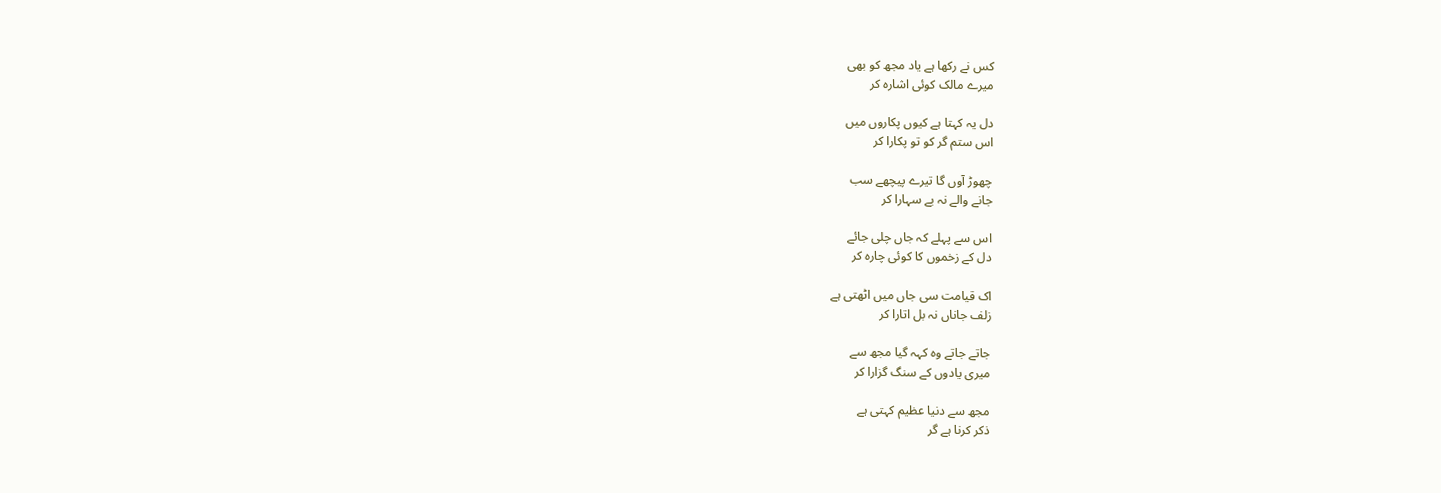کس نے رکها ہے یاد مجھ کو بهی
میرے مالک کوئی اشارہ کر

دل یہ کہتا ہے کیوں پکاروں میں
اس ستم گر کو تو پکارا کر

چهوڑ آوں گا تیرے پیچھے سب
جانے والے نہ بے سہارا کر

اس سے پہلے کہ جاں چلی جائے
دل کے زخموں کا کوئی چارہ کر

اک قیامت سی جاں میں اٹهتی ہے
زلف جاناں نہ بل اتارا کر

جاتے جاتے وہ کہہ گیا مجھ سے
میری یادوں کے سنگ گزارا کر

مجھ سے دنیا عظیم کہتی ہے
ذکر کرنا ہے گر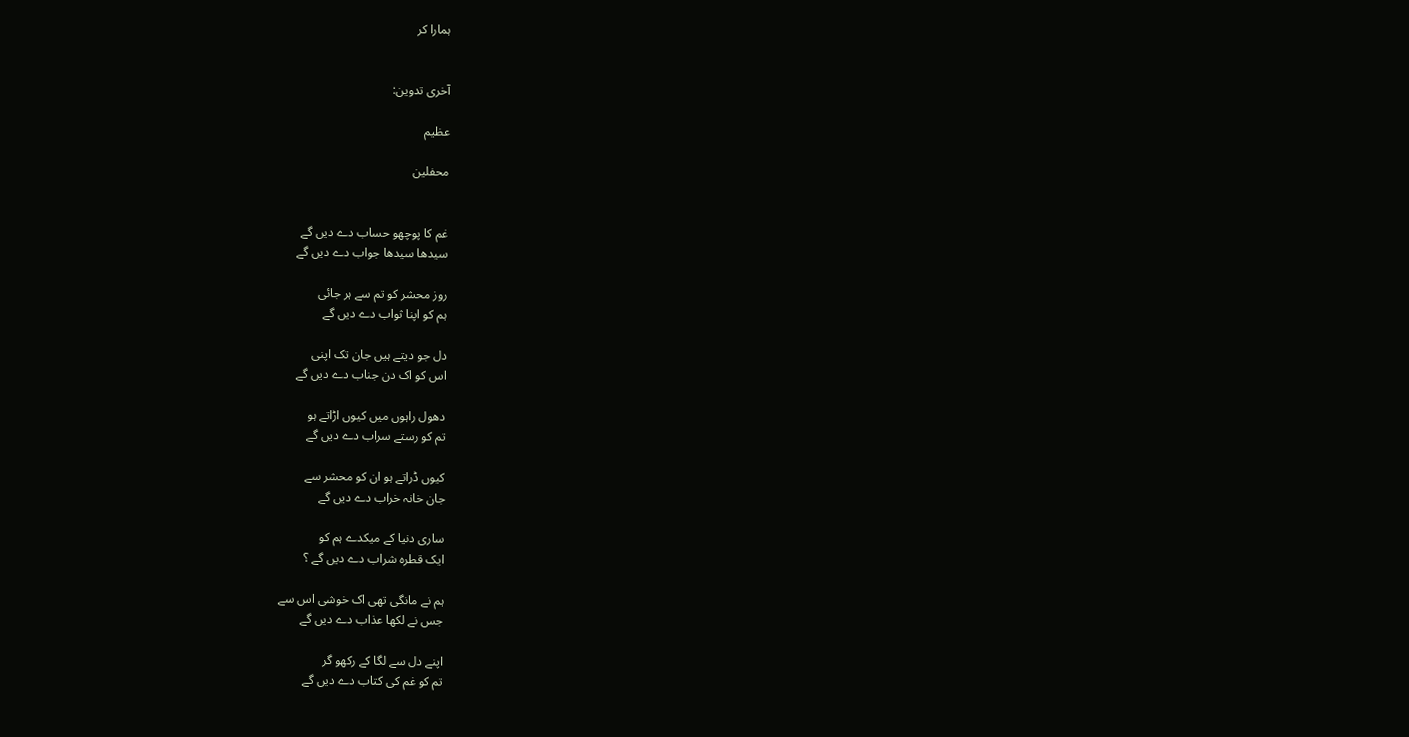ہمارا کر


آخری تدوین:

عظیم

محفلین


غم کا پوچهو حساب دے دیں گے
سیدها سیدها جواب دے دیں گے

روز محشر کو تم سے ہر جائی
ہم کو اپنا ثواب دے دیں گے

دل جو دیتے ہیں جان تک اپنی
اس کو اک دن جناب دے دیں گے

دهول راہوں میں کیوں اڑاتے ہو
تم کو رستے سراب دے دیں گے

کیوں ڈراتے ہو ان کو محشر سے
جان خانہ خراب دے دیں گے

ساری دنیا کے میکدے ہم کو
ایک قطرہ شراب دے دیں گے ؟

ہم نے مانگی تهی اک خوشی اس سے
جس نے لکها عذاب دے دیں گے

اپنے دل سے لگا کے رکهو گر
تم کو غم کی کتاب دے دیں گے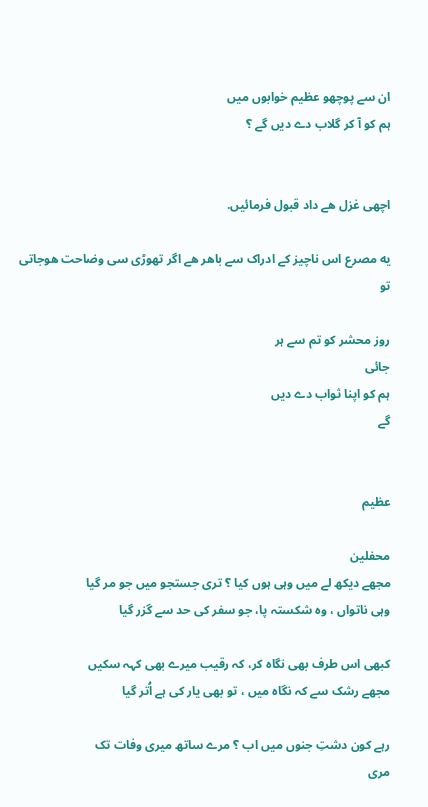ان سے پوچهو عظیم خوابوں میں
ہم کو آ کر گلاب دے دیں گے ؟


اچھی غزل ھے داد قبول فرمائیں.

یه مصرع اس ناچیز کے ادراک سے باھر ھے اگر تھوڑی سی وضاحت ھوجاتی تو

روز محشر کو تم سے ہر
جائی
ہم کو اپنا ثواب دے دیں
گے


عظیم

محفلین
مجھے دیکھ لے میں وہی ہوں کیا ؟ تری جستجو میں جو مر گیا
وہی ناتواں ، وہ شکستہ پا، جو سفر کی حد سے گزر گیا

کبھی اس طرف بھی نگاہ کر، کہ رقیب میرے بھی کہہ سکیں
مجھے رشک سے کہ نگاہ میں ، تو بھی یار کی ہے اُتر گیا

رہے کون دشتِ جنوں میں اب ؟ مرے ساتھ میری وفات تک
مری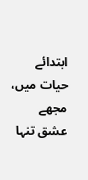ابتدائے حیات میں، مجھے عشق تنہا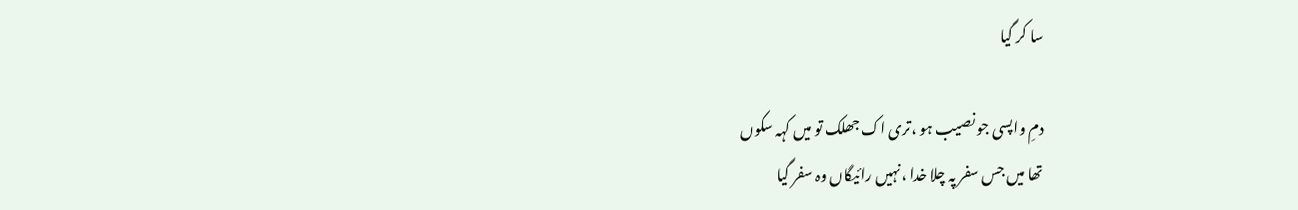سا کر گیا

دمِ واپسی جو نصیب ہو ،تری اک جھلک تو میں کہہ سکوں
تھا میں جس سفر پہ چلا خدا ،نہیں رائیگاں وہ سفر گیا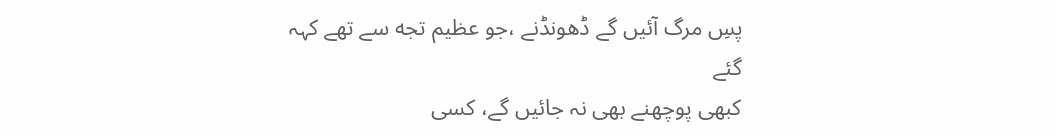پسِ مرگ آئیں گے ڈھونڈنے ،جو عظیم تجه سے تھے کہہ گئے
کبھی پوچھنے بھی نہ جائیں گے، کسی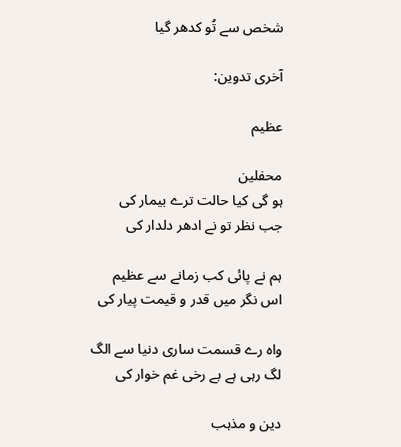شخص سے تُو کدھر گیا

آخری تدوین:

عظیم

محفلین
ہو گی کیا حالت ترے بیمار کی
جب نظر تو نے ادهر دلدار کی

ہم نے پائی کب زمانے سے عظیم
اس نگر میں قدر و قیمت پیار کی

واہ رے قسمت ساری دنیا سے الگ
لگ رہی ہے بے رخی غم خوار کی

دین و مذہب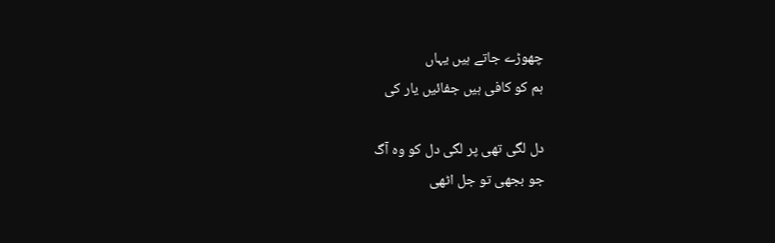چهوڑے جاتے ہیں یہاں
ہم کو کافی ہیں جفائیں یار کی

دل لگی تهی پر لگی دل کو وہ آگ
جو بجهی تو جل اٹهی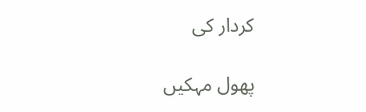کردار کی

پهول مہکیں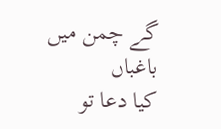گے چمن میں باغباں
کیا دعا تو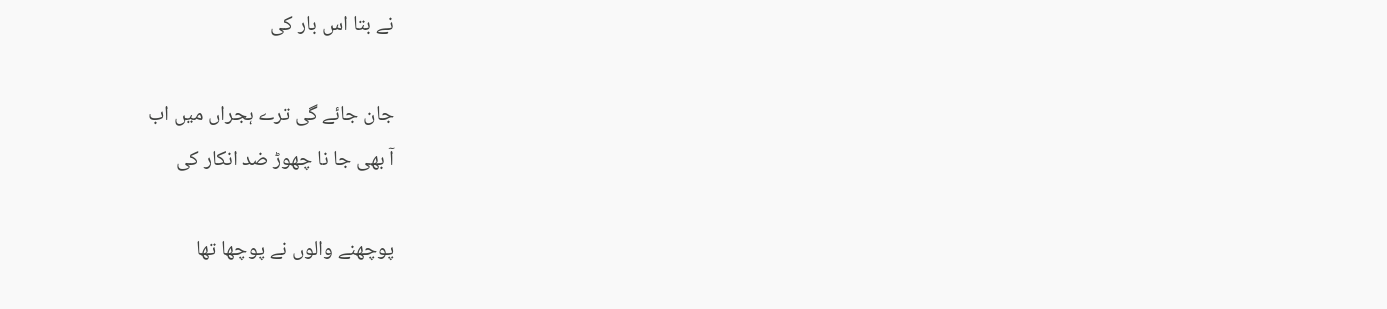نے بتا اس بار کی

جان جائے گی ترے ہجراں میں اب
آ بهی جا نا چهوڑ ضد انکار کی

پوچهنے والوں نے پوچها تها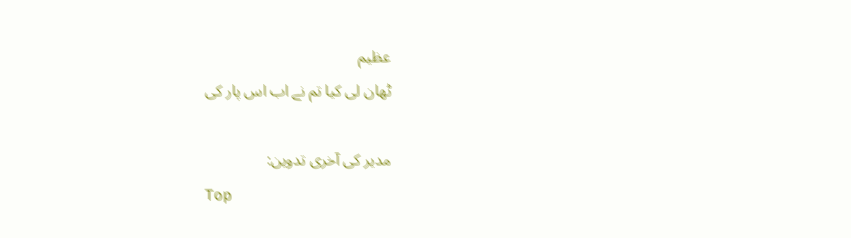عظیم
ٹھان لی کیا تم نے اب اس پار کی

مدیر کی آخری تدوین:
Top